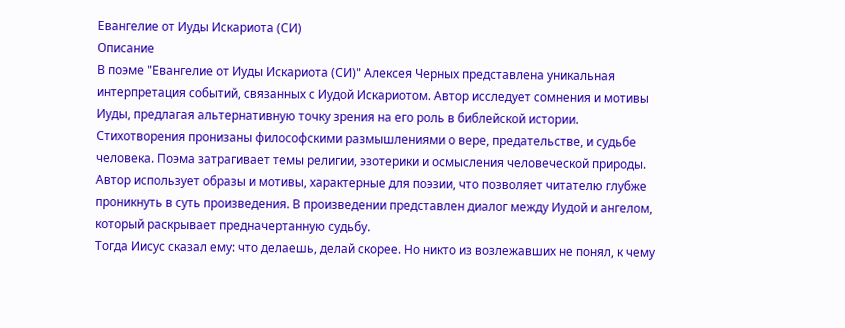Евангелие от Иуды Искариота (СИ)
Описание
В поэме "Евангелие от Иуды Искариота (СИ)" Алексея Черных представлена уникальная интерпретация событий, связанных с Иудой Искариотом. Автор исследует сомнения и мотивы Иуды, предлагая альтернативную точку зрения на его роль в библейской истории. Стихотворения пронизаны философскими размышлениями о вере, предательстве, и судьбе человека. Поэма затрагивает темы религии, эзотерики и осмысления человеческой природы. Автор использует образы и мотивы, характерные для поэзии, что позволяет читателю глубже проникнуть в суть произведения. В произведении представлен диалог между Иудой и ангелом, который раскрывает предначертанную судьбу.
Тогда Иисус сказал ему: что делаешь, делай скорее. Но никто из возлежавших не понял, к чему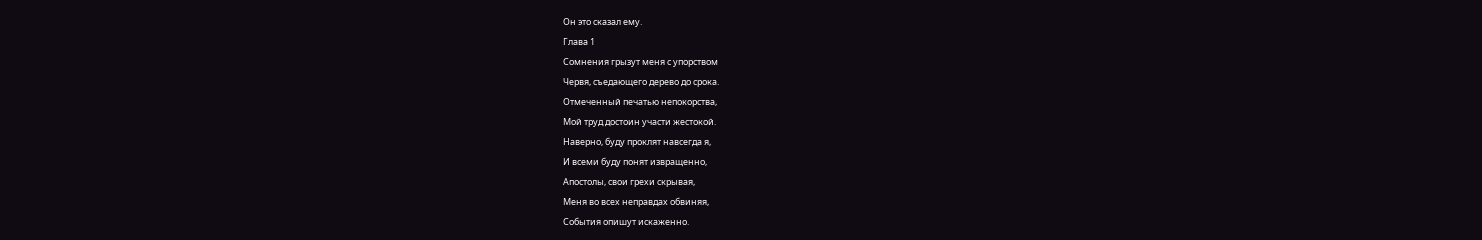Он это сказал ему.
Глава 1
Сомнения грызут меня с упорством
Червя, съедающего дерево до срока.
Отмеченный печатью непокорства,
Мой труд достоин участи жестокой.
Наверно, буду проклят навсегда я,
И всеми буду понят извращенно,
Апостолы, свои грехи скрывая,
Меня во всех неправдах обвиняя,
События опишут искаженно.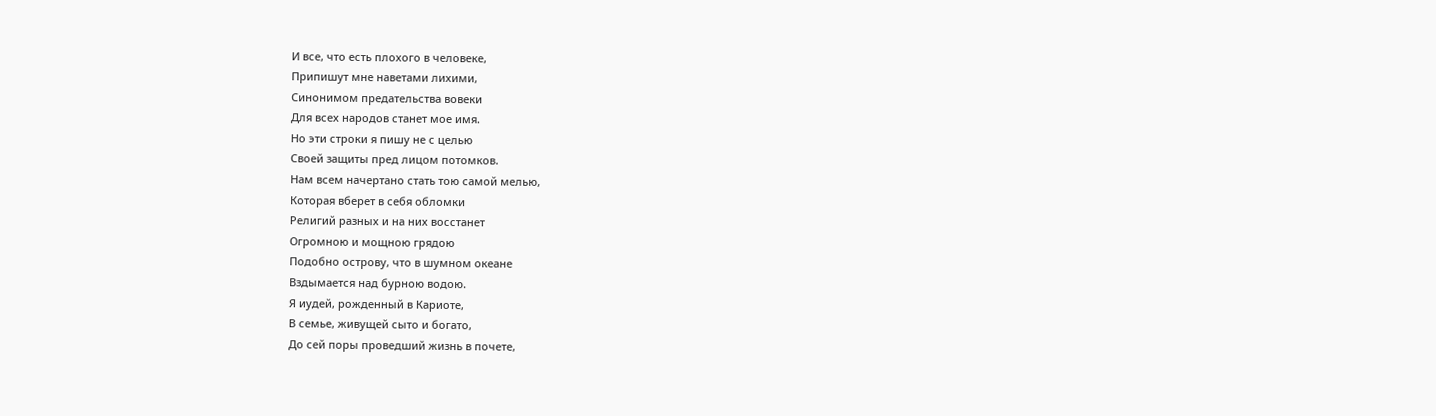И все, что есть плохого в человеке,
Припишут мне наветами лихими,
Синонимом предательства вовеки
Для всех народов станет мое имя.
Но эти строки я пишу не с целью
Своей защиты пред лицом потомков.
Нам всем начертано стать тою самой мелью,
Которая вберет в себя обломки
Религий разных и на них восстанет
Огромною и мощною грядою
Подобно острову, что в шумном океане
Вздымается над бурною водою.
Я иудей, рожденный в Кариоте,
В семье, живущей сыто и богато,
До сей поры проведший жизнь в почете,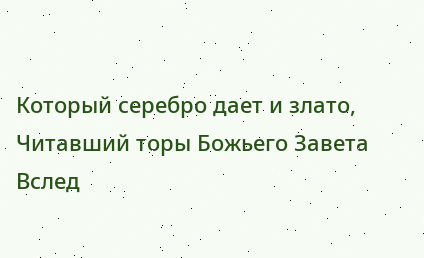Который серебро дает и злато,
Читавший торы Божьего Завета
Вслед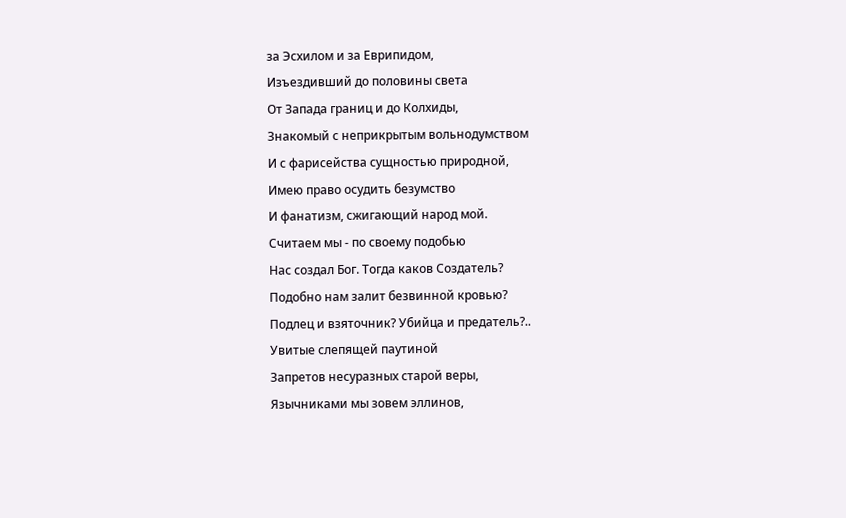за Эсхилом и за Еврипидом,
Изъездивший до половины света
От Запада границ и до Колхиды,
Знакомый с неприкрытым вольнодумством
И с фарисейства сущностью природной,
Имею право осудить безумство
И фанатизм, сжигающий народ мой.
Считаем мы - по своему подобью
Нас создал Бог. Тогда каков Создатель?
Подобно нам залит безвинной кровью?
Подлец и взяточник? Убийца и предатель?..
Увитые слепящей паутиной
Запретов несуразных старой веры,
Язычниками мы зовем эллинов,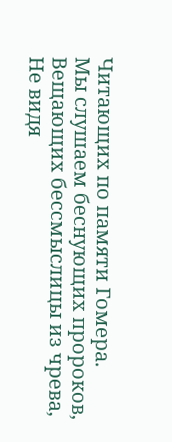Читающих по памяти Гомера.
Мы слушаем беснующих пророков,
Вещающих бессмыслицы из чрева,
Не видя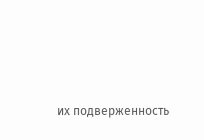их подверженность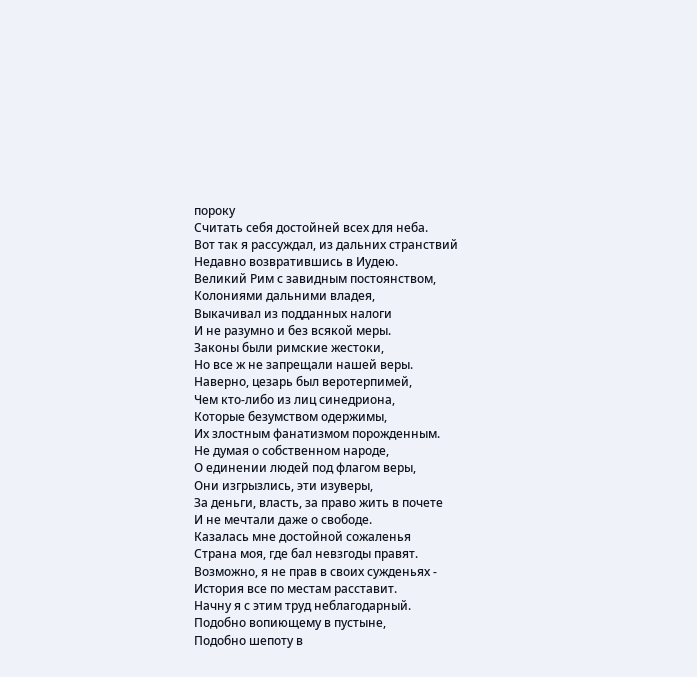пороку
Считать себя достойней всех для неба.
Вот так я рассуждал, из дальних странствий
Недавно возвратившись в Иудею.
Великий Рим с завидным постоянством,
Колониями дальними владея,
Выкачивал из подданных налоги
И не разумно и без всякой меры.
Законы были римские жестоки,
Но все ж не запрещали нашей веры.
Наверно, цезарь был веротерпимей,
Чем кто-либо из лиц синедриона,
Которые безумством одержимы,
Их злостным фанатизмом порожденным.
Не думая о собственном народе,
О единении людей под флагом веры,
Они изгрызлись, эти изуверы,
За деньги, власть, за право жить в почете
И не мечтали даже о свободе.
Казалась мне достойной сожаленья
Страна моя, где бал невзгоды правят.
Возможно, я не прав в своих сужденьях -
История все по местам расставит.
Начну я с этим труд неблагодарный.
Подобно вопиющему в пустыне,
Подобно шепоту в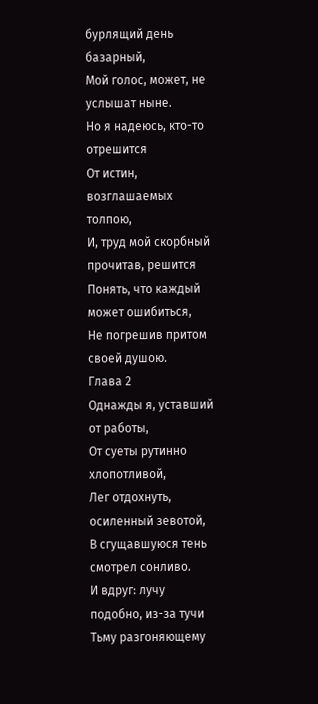бурлящий день базарный,
Мой голос, может, не услышат ныне.
Но я надеюсь, кто-то отрешится
От истин, возглашаемых толпою,
И, труд мой скорбный прочитав, решится
Понять, что каждый может ошибиться,
Не погрешив притом своей душою.
Глава 2
Однажды я, уставший от работы,
От суеты рутинно хлопотливой,
Лег отдохнуть, осиленный зевотой,
В сгущавшуюся тень смотрел сонливо.
И вдруг: лучу подобно, из-за тучи
Тьму разгоняющему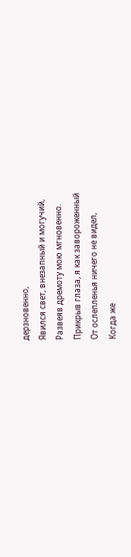дерзновенно,
Явился свет, внезапный и могучий,
Развеяв дремоту мою мгновенно.
Прикрыв глаза, я как завороженный
От ослепленья ничего не видел,
Когда же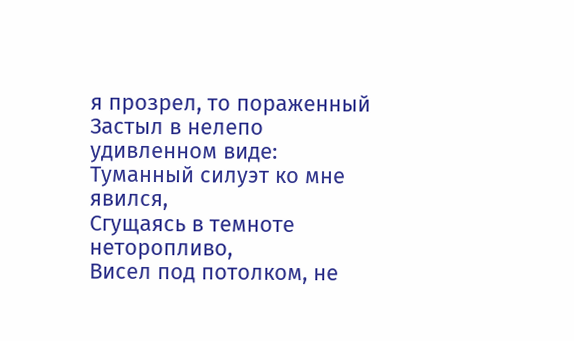я прозрел, то пораженный
Застыл в нелепо удивленном виде:
Туманный силуэт ко мне явился,
Сгущаясь в темноте неторопливо,
Висел под потолком, не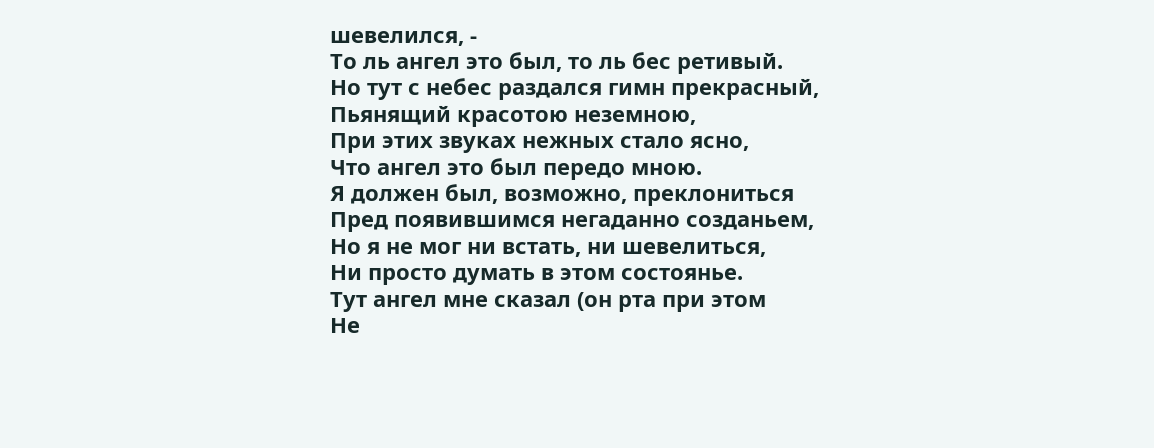шевелился, -
То ль ангел это был, то ль бес ретивый.
Но тут с небес раздался гимн прекрасный,
Пьянящий красотою неземною,
При этих звуках нежных стало ясно,
Что ангел это был передо мною.
Я должен был, возможно, преклониться
Пред появившимся негаданно созданьем,
Но я не мог ни встать, ни шевелиться,
Ни просто думать в этом состоянье.
Тут ангел мне сказал (он рта при этом
Не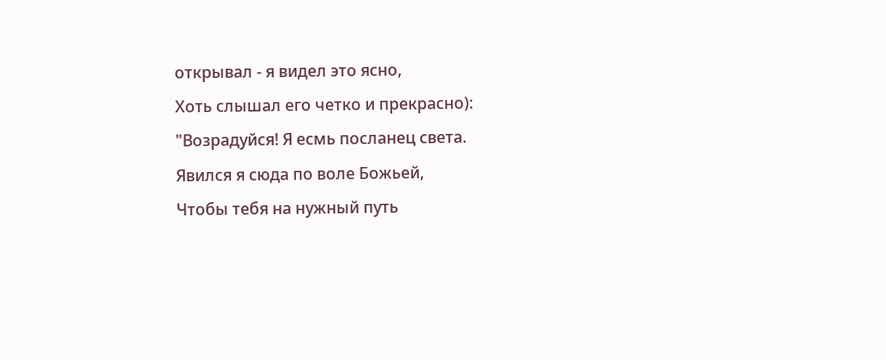открывал - я видел это ясно,
Хоть слышал его четко и прекрасно):
"Возрадуйся! Я есмь посланец света.
Явился я сюда по воле Божьей,
Чтобы тебя на нужный путь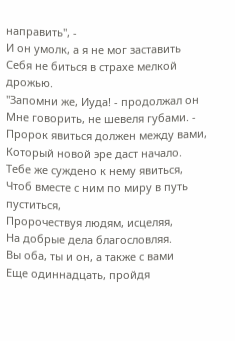направить", -
И он умолк, а я не мог заставить
Себя не биться в страхе мелкой дрожью.
"Запомни же, Иуда! - продолжал он
Мне говорить, не шевеля губами. -
Пророк явиться должен между вами,
Который новой эре даст начало.
Тебе же суждено к нему явиться,
Чтоб вместе с ним по миру в путь пуститься,
Пророчествуя людям, исцеляя,
На добрые дела благословляя.
Вы оба, ты и он, а также с вами
Еще одиннадцать, пройдя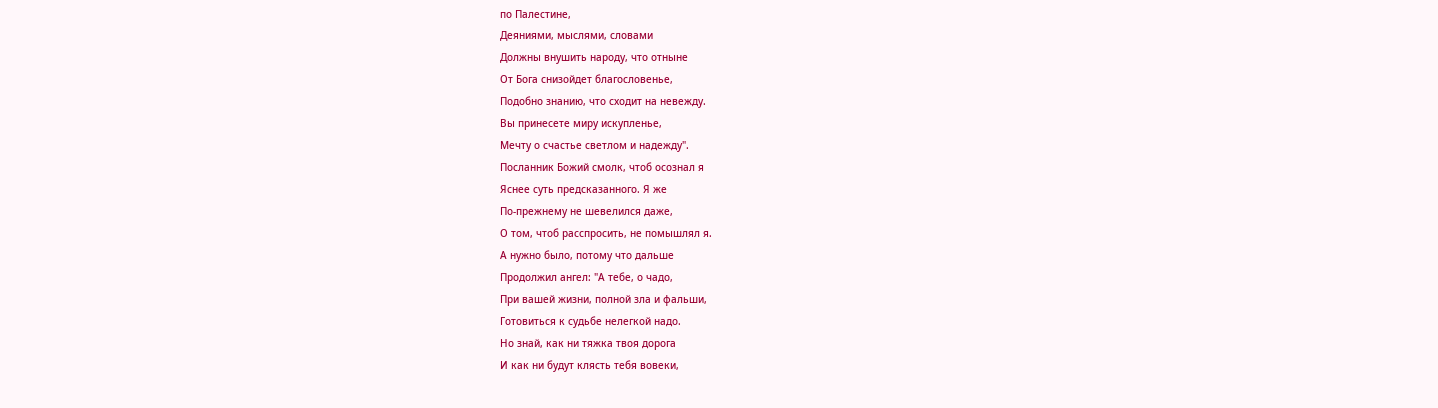по Палестине,
Деяниями, мыслями, словами
Должны внушить народу, что отныне
От Бога снизойдет благословенье,
Подобно знанию, что сходит на невежду.
Вы принесете миру искупленье,
Мечту о счастье светлом и надежду".
Посланник Божий смолк, чтоб осознал я
Яснее суть предсказанного. Я же
По-прежнему не шевелился даже,
О том, чтоб расспросить, не помышлял я.
А нужно было, потому что дальше
Продолжил ангел: "А тебе, о чадо,
При вашей жизни, полной зла и фальши,
Готовиться к судьбе нелегкой надо.
Но знай, как ни тяжка твоя дорога
И как ни будут клясть тебя вовеки,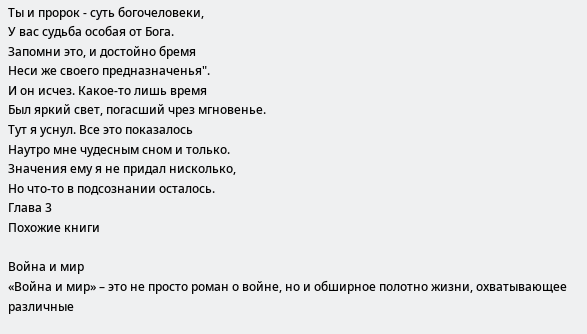Ты и пророк - суть богочеловеки,
У вас судьба особая от Бога.
Запомни это, и достойно бремя
Неси же своего предназначенья".
И он исчез. Какое-то лишь время
Был яркий свет, погасший чрез мгновенье.
Тут я уснул. Все это показалось
Наутро мне чудесным сном и только.
Значения ему я не придал нисколько,
Но что-то в подсознании осталось.
Глава 3
Похожие книги

Война и мир
«Война и мир» – это не просто роман о войне, но и обширное полотно жизни, охватывающее различные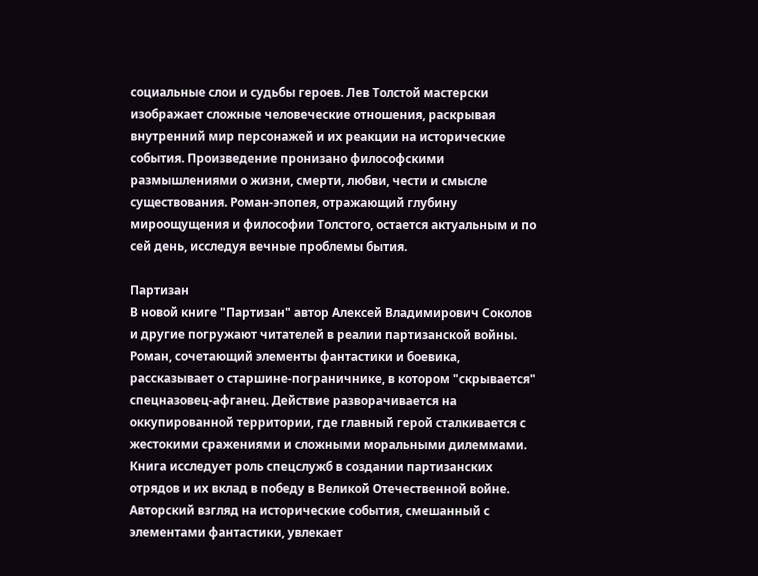социальные слои и судьбы героев. Лев Толстой мастерски изображает сложные человеческие отношения, раскрывая внутренний мир персонажей и их реакции на исторические события. Произведение пронизано философскими размышлениями о жизни, смерти, любви, чести и смысле существования. Роман-эпопея, отражающий глубину мироощущения и философии Толстого, остается актуальным и по сей день, исследуя вечные проблемы бытия.

Партизан
В новой книге "Партизан" автор Алексей Владимирович Соколов и другие погружают читателей в реалии партизанской войны. Роман, сочетающий элементы фантастики и боевика, рассказывает о старшине-пограничнике, в котором "скрывается" спецназовец-афганец. Действие разворачивается на оккупированной территории, где главный герой сталкивается с жестокими сражениями и сложными моральными дилеммами. Книга исследует роль спецслужб в создании партизанских отрядов и их вклад в победу в Великой Отечественной войне. Авторский взгляд на исторические события, смешанный с элементами фантастики, увлекает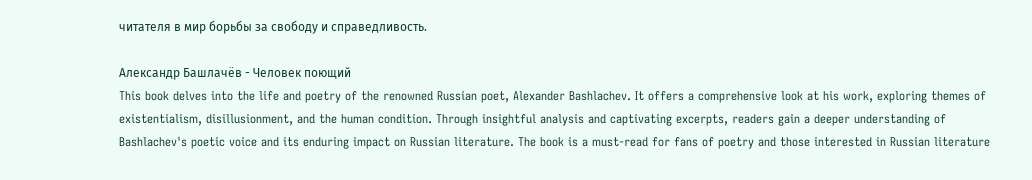читателя в мир борьбы за свободу и справедливость.

Александр Башлачёв - Человек поющий
This book delves into the life and poetry of the renowned Russian poet, Alexander Bashlachev. It offers a comprehensive look at his work, exploring themes of existentialism, disillusionment, and the human condition. Through insightful analysis and captivating excerpts, readers gain a deeper understanding of Bashlachev's poetic voice and its enduring impact on Russian literature. The book is a must-read for fans of poetry and those interested in Russian literature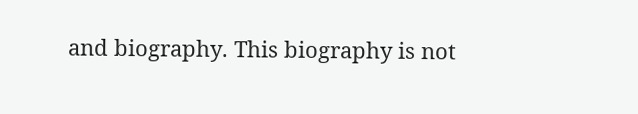and biography. This biography is not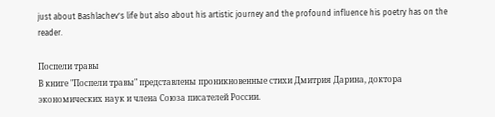just about Bashlachev's life but also about his artistic journey and the profound influence his poetry has on the reader.

Поспели травы
В книге "Поспели травы" представлены проникновенные стихи Дмитрия Дарина, доктора экономических наук и члена Союза писателей России.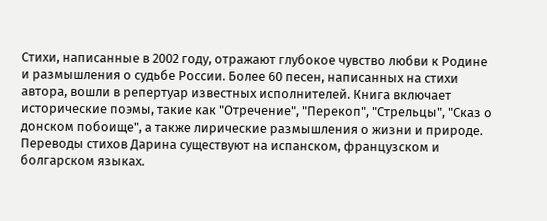Стихи, написанные в 2002 году, отражают глубокое чувство любви к Родине и размышления о судьбе России. Более 60 песен, написанных на стихи автора, вошли в репертуар известных исполнителей. Книга включает исторические поэмы, такие как "Отречение", "Перекоп", "Стрельцы", "Сказ о донском побоище", а также лирические размышления о жизни и природе. Переводы стихов Дарина существуют на испанском, французском и болгарском языках.